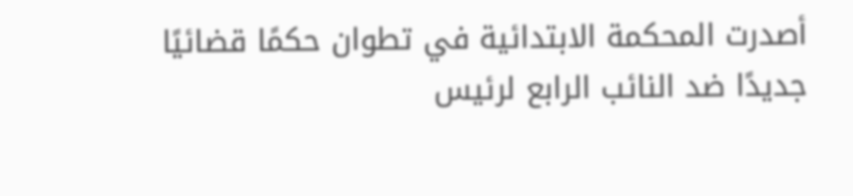أصدرت المحكمة الابتدائية في تطوان حكمًا قضائيًا جديدًا ضد النائب الرابع لرئيس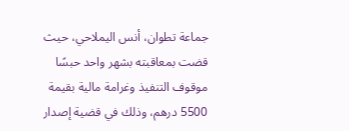جماعة تطوان، أنس اليملاحي، حيث قضت بمعاقبته بشهر واحد حبسًا موقوف التنفيذ وغرامة مالية بقيمة 5500 درهم، وذلك في قضية إصدار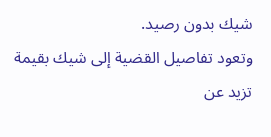شيك بدون رصيد.
وتعود تفاصيل القضية إلى شيك بقيمة تزيد عن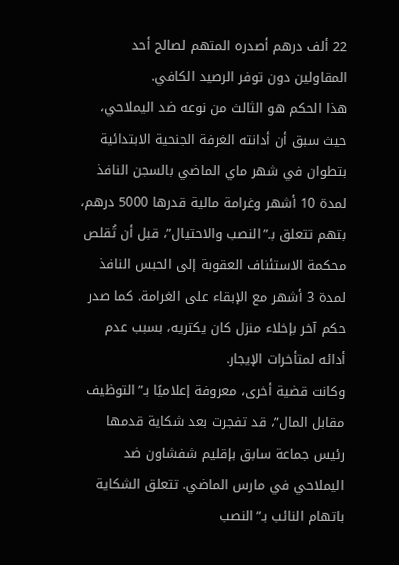22 ألف درهم أصدره المتهم لصالح أحد المقاولين دون توفر الرصيد الكافي.
هذا الحكم هو الثالث من نوعه ضد اليملاحي، حيث سبق أن أدانته الغرفة الجنحية الابتدائية بتطوان في شهر ماي الماضي بالسجن النافذ لمدة 10 أشهر وغرامة مالية قدرها 5000 درهم، بتهم تتعلق بـ”النصب والاحتيال”، قبل أن تُقلص محكمة الاستئناف العقوبة إلى الحبس النافذ لمدة 3 أشهر مع الإبقاء على الغرامة. كما صدر حكم آخر بإخلاء منزل كان يكتريه، بسبب عدم أدائه لمتأخرات الإيجار.
وكانت قضية أخرى، معروفة إعلاميًا بـ”التوظيف مقابل المال”، قد تفجرت بعد شكاية قدمها رئيس جماعة سابق بإقليم شفشاون ضد اليملاحي في مارس الماضي. تتعلق الشكاية باتهام النائب بـ”النصب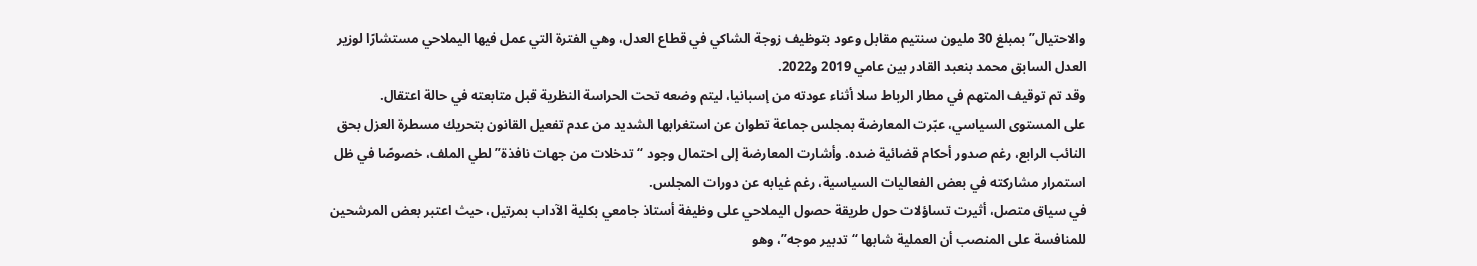والاحتيال” بمبلغ 30 مليون سنتيم مقابل وعود بتوظيف زوجة الشاكي في قطاع العدل، وهي الفترة التي عمل فيها اليملاحي مستشارًا لوزير العدل السابق محمد بنعبد القادر بين عامي 2019 و2022.
وقد تم توقيف المتهم في مطار الرباط سلا أثناء عودته من إسبانيا، ليتم وضعه تحت الحراسة النظرية قبل متابعته في حالة اعتقال.
على المستوى السياسي، عبّرت المعارضة بمجلس جماعة تطوان عن استغرابها الشديد من عدم تفعيل القانون بتحريك مسطرة العزل بحق النائب الرابع، رغم صدور أحكام قضائية ضده. وأشارت المعارضة إلى احتمال وجود “تدخلات من جهات نافذة” لطي الملف، خصوصًا في ظل استمرار مشاركته في بعض الفعاليات السياسية، رغم غيابه عن دورات المجلس.
في سياق متصل، أثيرت تساؤلات حول طريقة حصول اليملاحي على وظيفة أستاذ جامعي بكلية الآداب بمرتيل، حيث اعتبر بعض المرشحين للمنافسة على المنصب أن العملية شابها “تدبير موجه”، وهو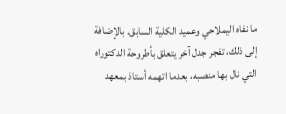ما نفاه اليملاحي وعميد الكلية السابق. بالإضافة إلى ذلك، تفجر جدل آخر يتعلق بأطروحة الدكتوراه التي نال بها منصبه، بعدما اتهمه أستاذ بمعهد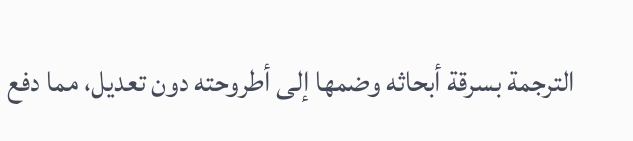الترجمة بسرقة أبحاثه وضمها إلى أطروحته دون تعديل، مما دفع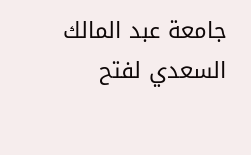جامعة عبد المالك السعدي لفتح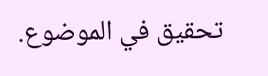تحقيق في الموضوع.